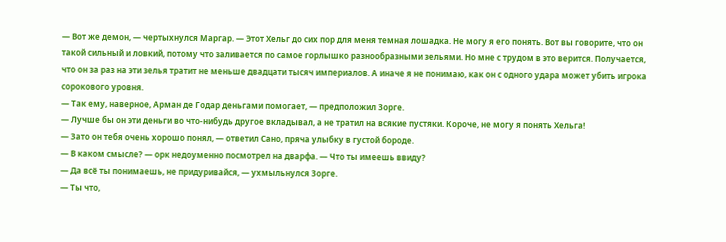— Вот же демон, — чертыхнулся Маргар. — Этот Хельг до сих пор для меня темная лошадка. Не могу я его понять. Вот вы говорите, что он такой сильный и ловкий, потому что заливается по самое горлышко разнообразными зельями. Но мне с трудом в это верится. Получается, что он за раз на эти зелья тратит не меньше двадцати тысяч империалов. А иначе я не понимаю, как он с одного удара может убить игрока сорокового уровня.
— Так ему, наверное, Арман де Годар деньгами помогает, — предположил Зорге.
— Лучше бы он эти деньги во что-нибудь другое вкладывал, а не тратил на всякие пустяки. Короче, не могу я понять Хельга!
— Зато он тебя очень хорошо понял, — ответил Сано, пряча улыбку в густой бороде.
— В каком смысле? — орк недоуменно посмотрел на дварфа. — Что ты имеешь ввиду?
— Да всё ты понимаешь, не придуривайся, — ухмыльнулся Зорге.
— Ты что,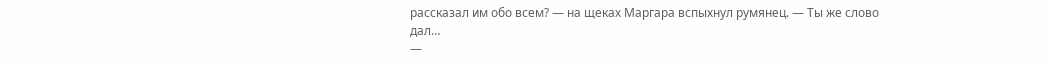рассказал им обо всем? — на щеках Маргара вспыхнул румянец. — Ты же слово дал…
—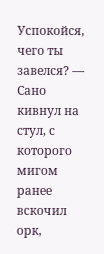Успокойся, чего ты завелся? — Сано кивнул на стул, с которого мигом ранее вскочил орк,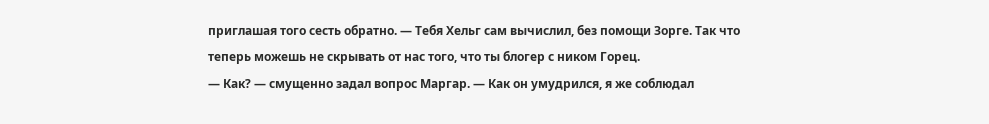приглашая того сесть обратно. — Тебя Хельг сам вычислил, без помощи Зорге. Так что теперь можешь не скрывать от нас того, что ты блогер с ником Горец.
— Как? — смущенно задал вопрос Маргар. — Как он умудрился, я же соблюдал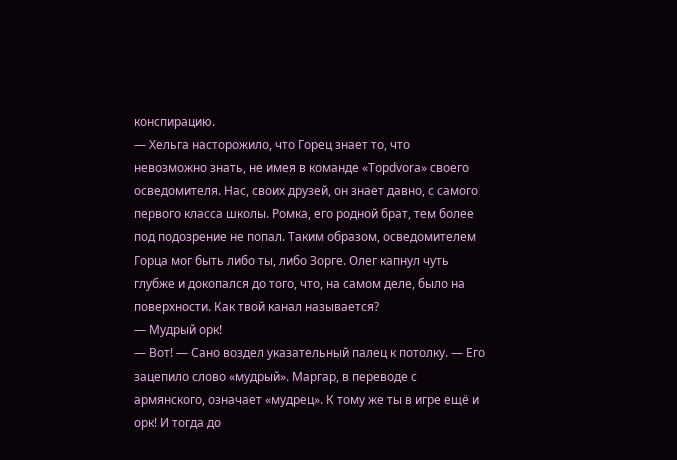конспирацию.
— Хельга насторожило, что Горец знает то, что невозможно знать, не имея в команде «Topdvora» своего осведомителя. Нас, своих друзей, он знает давно, с самого первого класса школы. Ромка, его родной брат, тем более под подозрение не попал. Таким образом, осведомителем Горца мог быть либо ты, либо Зорге. Олег капнул чуть глубже и докопался до того, что, на самом деле, было на поверхности. Как твой канал называется?
— Мудрый орк!
— Вот! — Сано воздел указательный палец к потолку. — Его зацепило слово «мудрый». Маргар, в переводе с армянского, означает «мудрец». К тому же ты в игре ещё и орк! И тогда до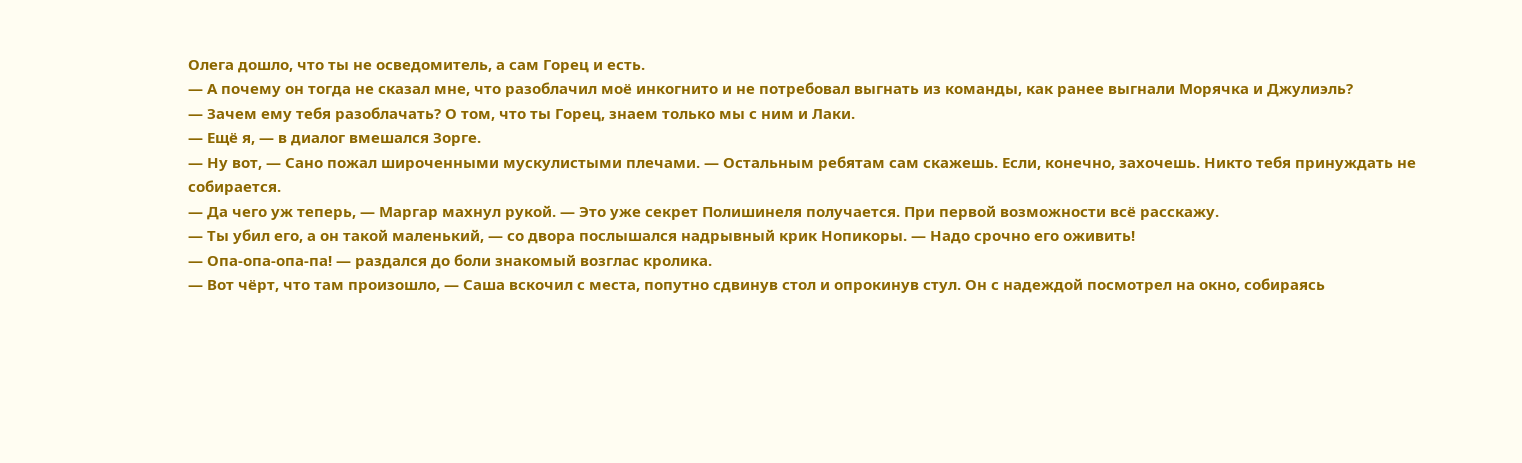Олега дошло, что ты не осведомитель, а сам Горец и есть.
— А почему он тогда не сказал мне, что разоблачил моё инкогнито и не потребовал выгнать из команды, как ранее выгнали Морячка и Джулиэль?
— Зачем ему тебя разоблачать? О том, что ты Горец, знаем только мы с ним и Лаки.
— Ещё я, — в диалог вмешался Зорге.
— Ну вот, — Сано пожал широченными мускулистыми плечами. — Остальным ребятам сам скажешь. Если, конечно, захочешь. Никто тебя принуждать не собирается.
— Да чего уж теперь, — Маргар махнул рукой. — Это уже секрет Полишинеля получается. При первой возможности всё расскажу.
— Ты убил его, а он такой маленький, — со двора послышался надрывный крик Нопикоры. — Надо срочно его оживить!
— Опа-опа-опа-па! — раздался до боли знакомый возглас кролика.
— Вот чёрт, что там произошло, — Саша вскочил с места, попутно сдвинув стол и опрокинув стул. Он с надеждой посмотрел на окно, собираясь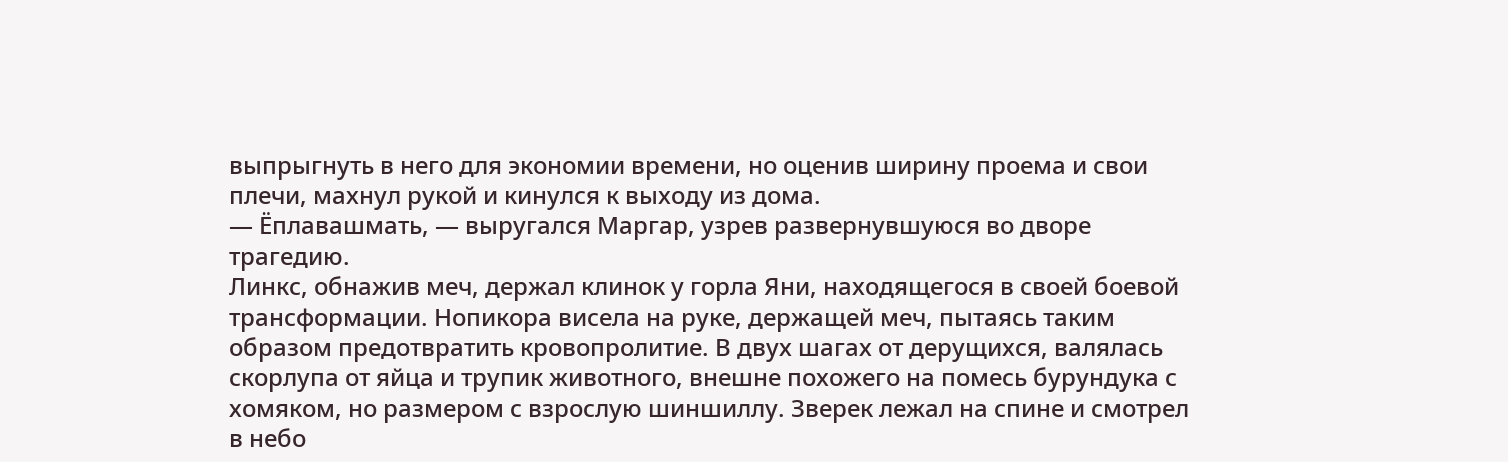выпрыгнуть в него для экономии времени, но оценив ширину проема и свои плечи, махнул рукой и кинулся к выходу из дома.
— Ёплавашмать, — выругался Маргар, узрев развернувшуюся во дворе трагедию.
Линкс, обнажив меч, держал клинок у горла Яни, находящегося в своей боевой трансформации. Нопикора висела на руке, держащей меч, пытаясь таким образом предотвратить кровопролитие. В двух шагах от дерущихся, валялась скорлупа от яйца и трупик животного, внешне похожего на помесь бурундука с хомяком, но размером с взрослую шиншиллу. Зверек лежал на спине и смотрел в небо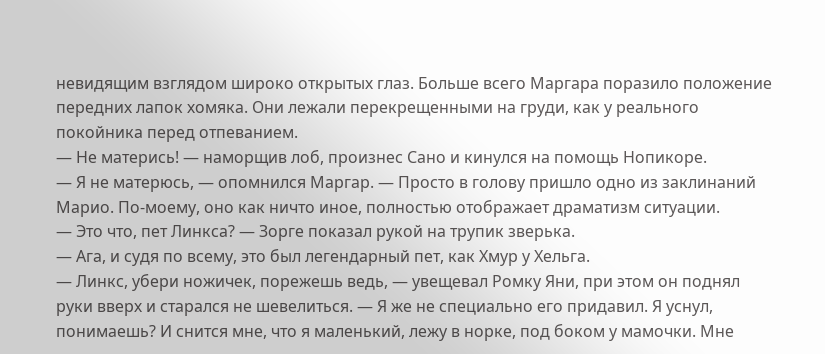невидящим взглядом широко открытых глаз. Больше всего Маргара поразило положение передних лапок хомяка. Они лежали перекрещенными на груди, как у реального покойника перед отпеванием.
— Не матерись! — наморщив лоб, произнес Сано и кинулся на помощь Нопикоре.
— Я не матерюсь, — опомнился Маргар. — Просто в голову пришло одно из заклинаний Марио. По-моему, оно как ничто иное, полностью отображает драматизм ситуации.
— Это что, пет Линкса? — Зорге показал рукой на трупик зверька.
— Ага, и судя по всему, это был легендарный пет, как Хмур у Хельга.
— Линкс, убери ножичек, порежешь ведь, — увещевал Ромку Яни, при этом он поднял руки вверх и старался не шевелиться. — Я же не специально его придавил. Я уснул, понимаешь? И снится мне, что я маленький, лежу в норке, под боком у мамочки. Мне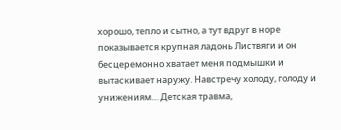хорошо, тепло и сытно, а тут вдруг в норе показывается крупная ладонь Листвяги и он бесцеремонно хватает меня подмышки и вытаскивает наружу. Навстречу холоду, голоду и унижениям… Детская травма,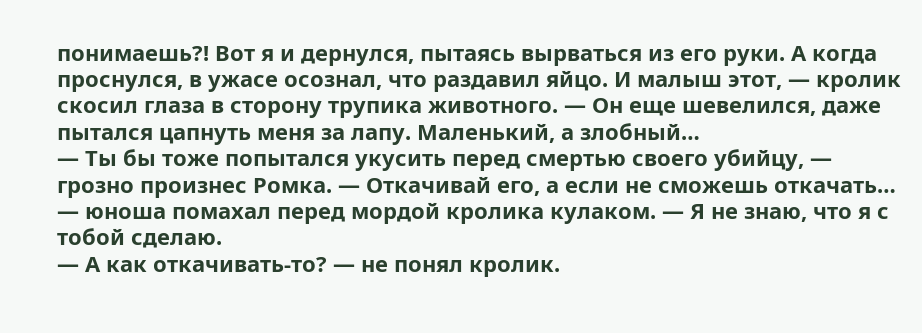понимаешь?! Вот я и дернулся, пытаясь вырваться из его руки. А когда проснулся, в ужасе осознал, что раздавил яйцо. И малыш этот, — кролик скосил глаза в сторону трупика животного. — Он еще шевелился, даже пытался цапнуть меня за лапу. Маленький, а злобный…
— Ты бы тоже попытался укусить перед смертью своего убийцу, — грозно произнес Ромка. — Откачивай его, а если не сможешь откачать… — юноша помахал перед мордой кролика кулаком. — Я не знаю, что я с тобой сделаю.
— А как откачивать-то? — не понял кролик.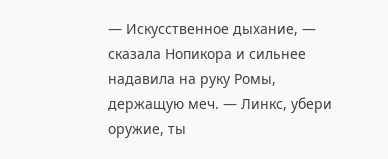— Искусственное дыхание, — сказала Нопикора и сильнее надавила на руку Ромы, держащую меч. — Линкс, убери оружие, ты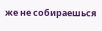же не собираешься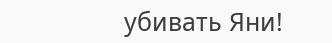убивать Яни!